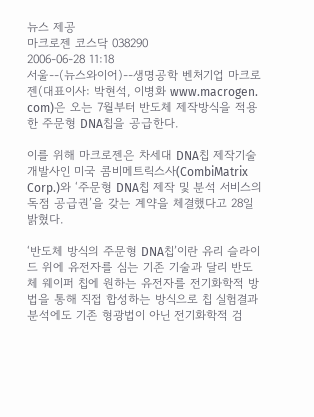뉴스 제공
마크로젠 코스닥 038290
2006-06-28 11:18
서울--(뉴스와이어)--생명공학 벤처기업 마크로젠(대표이사: 박현석, 이병화 www.macrogen. com)은 오는 7월부터 반도체 제작방식을 적용한 주문형 DNA칩을 공급한다.

이를 위해 마크로젠은 차세대 DNA칩 제작기술 개발사인 미국 콤비메트릭스사(CombiMatrix Corp.)와 ‘주문형 DNA칩 제작 및 분석 서비스의 독점 공급권’을 갖는 계약을 체결했다고 28일 밝혔다.

‘반도체 방식의 주문형 DNA칩’이란 유리 슬라이드 위에 유전자를 심는 기존 기술과 달리 반도체 웨이퍼 칩에 원하는 유전자를 전기화학적 방법을 통해 직접 합성하는 방식으로 칩 실험결과 분석에도 기존 형광법이 아닌 전기화학적 검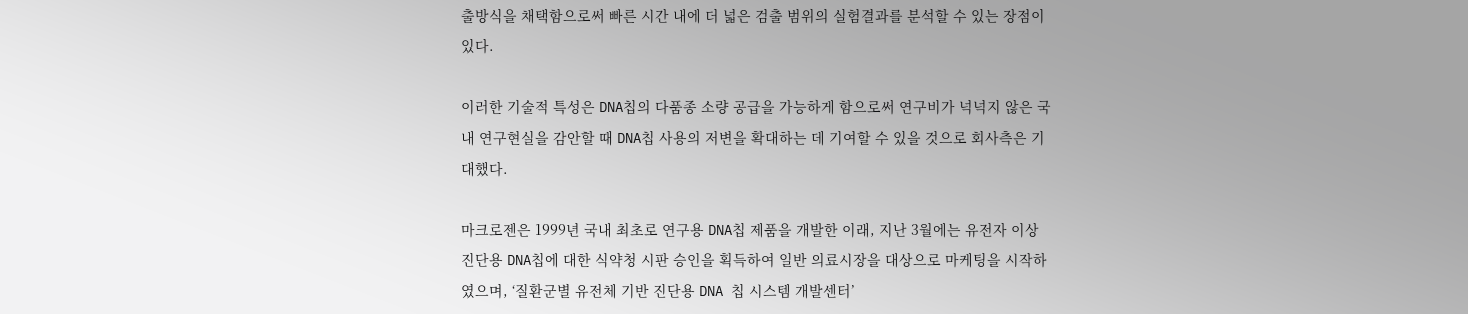출방식을 채택함으로써 빠른 시간 내에 더 넓은 검출 범위의 실험결과를 분석할 수 있는 장점이 있다.

이러한 기술적 특성은 DNA칩의 다품종 소량 공급을 가능하게 함으로써 연구비가 넉넉지 않은 국내 연구현실을 감안할 때 DNA칩 사용의 저변을 확대하는 데 기여할 수 있을 것으로 회사측은 기대했다.

마크로젠은 1999년 국내 최초로 연구용 DNA칩 제품을 개발한 이래, 지난 3월에는 유전자 이상 진단용 DNA칩에 대한 식약청 시판 승인을 획득하여 일반 의료시장을 대상으로 마케팅을 시작하였으며, ‘질환군별 유전체 기반 진단용 DNA 칩 시스템 개발센터’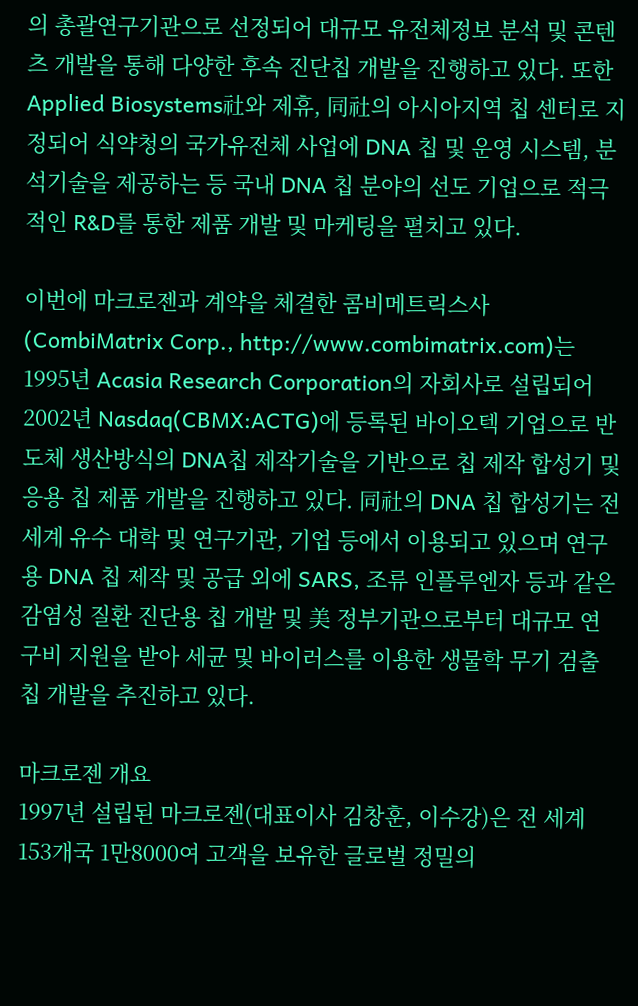의 총괄연구기관으로 선정되어 대규모 유전체정보 분석 및 콘텐츠 개발을 통해 다양한 후속 진단칩 개발을 진행하고 있다. 또한 Applied Biosystems社와 제휴, 同社의 아시아지역 칩 센터로 지정되어 식약청의 국가유전체 사업에 DNA 칩 및 운영 시스템, 분석기술을 제공하는 등 국내 DNA 칩 분야의 선도 기업으로 적극적인 R&D를 통한 제품 개발 및 마케팅을 펼치고 있다.

이번에 마크로젠과 계약을 체결한 콤비메트릭스사(CombiMatrix Corp., http://www.combimatrix.com)는 1995년 Acasia Research Corporation의 자회사로 설립되어 2002년 Nasdaq(CBMX:ACTG)에 등록된 바이오텍 기업으로 반도체 생산방식의 DNA칩 제작기술을 기반으로 칩 제작 합성기 및 응용 칩 제품 개발을 진행하고 있다. 同社의 DNA 칩 합성기는 전세계 유수 대학 및 연구기관, 기업 등에서 이용되고 있으며 연구용 DNA 칩 제작 및 공급 외에 SARS, 조류 인플루엔자 등과 같은 감염성 질환 진단용 칩 개발 및 美 정부기관으로부터 대규모 연구비 지원을 받아 세균 및 바이러스를 이용한 생물학 무기 검출 칩 개발을 추진하고 있다.

마크로젠 개요
1997년 설립된 마크로젠(대표이사 김창훈, 이수강)은 전 세계 153개국 1만8000여 고객을 보유한 글로벌 정밀의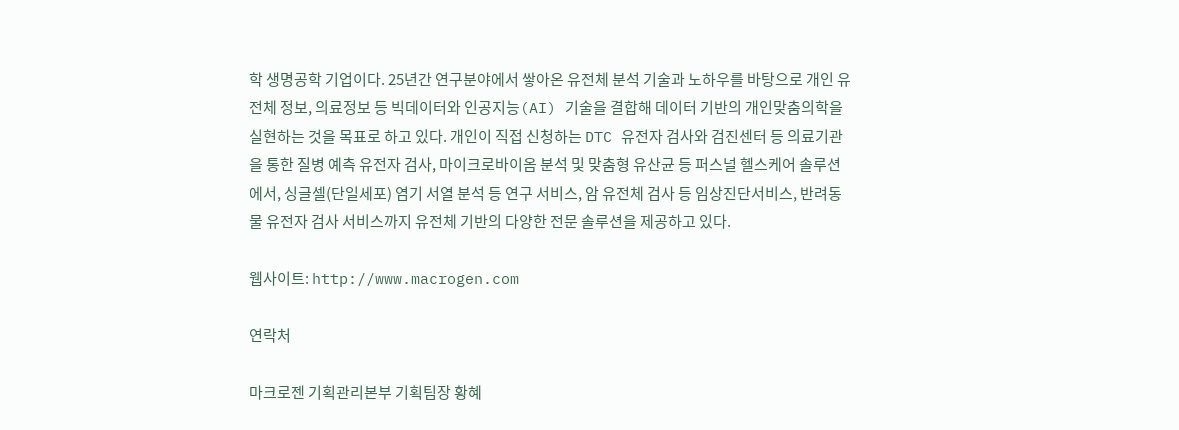학 생명공학 기업이다. 25년간 연구분야에서 쌓아온 유전체 분석 기술과 노하우를 바탕으로 개인 유전체 정보, 의료정보 등 빅데이터와 인공지능(AI) 기술을 결합해 데이터 기반의 개인맞춤의학을 실현하는 것을 목표로 하고 있다. 개인이 직접 신청하는 DTC 유전자 검사와 검진센터 등 의료기관을 통한 질병 예측 유전자 검사, 마이크로바이옴 분석 및 맞춤형 유산균 등 퍼스널 헬스케어 솔루션에서, 싱글셀(단일세포) 염기 서열 분석 등 연구 서비스, 암 유전체 검사 등 임상진단서비스, 반려동물 유전자 검사 서비스까지 유전체 기반의 다양한 전문 솔루션을 제공하고 있다.

웹사이트: http://www.macrogen.com

연락처

마크로젠 기획관리본부 기획팀장 황혜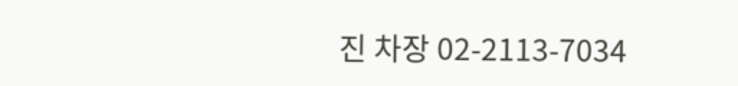진 차장 02-2113-7034